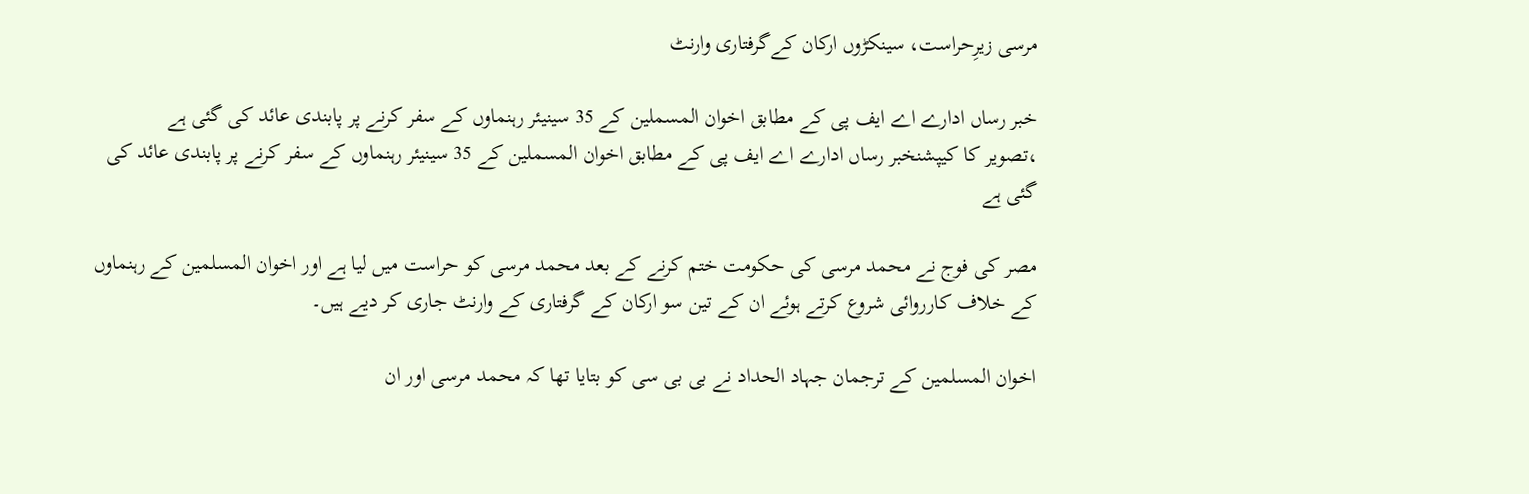مرسی زیرِحراست، سینکڑوں ارکان کےگرفتاری وارنٹ

خبر رساں ادارے اے ایف پی کے مطابق اخوان المسملین کے 35 سینیئر رہنماوں کے سفر کرنے پر پابندی عائد کی گئی ہے
،تصویر کا کیپشنخبر رساں ادارے اے ایف پی کے مطابق اخوان المسملین کے 35 سینیئر رہنماوں کے سفر کرنے پر پابندی عائد کی گئی ہے

مصر کی فوج نے محمد مرسی کی حکومت ختم کرنے کے بعد محمد مرسی کو حراست میں لیا ہے اور اخوان المسلمین کے رہنماوں کے خلاف کارروائی شروع کرتے ہوئے ان کے تین سو ارکان کے گرفتاری کے وارنٹ جاری کر دیے ہیں۔

اخوان المسلمین کے ترجمان جہاد الحداد نے بی بی سی کو بتایا تھا کہ محمد مرسی اور ان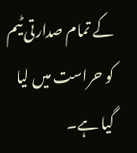کے تمام صدارتی ٹیم کو حراست میں لیا گیا ہے۔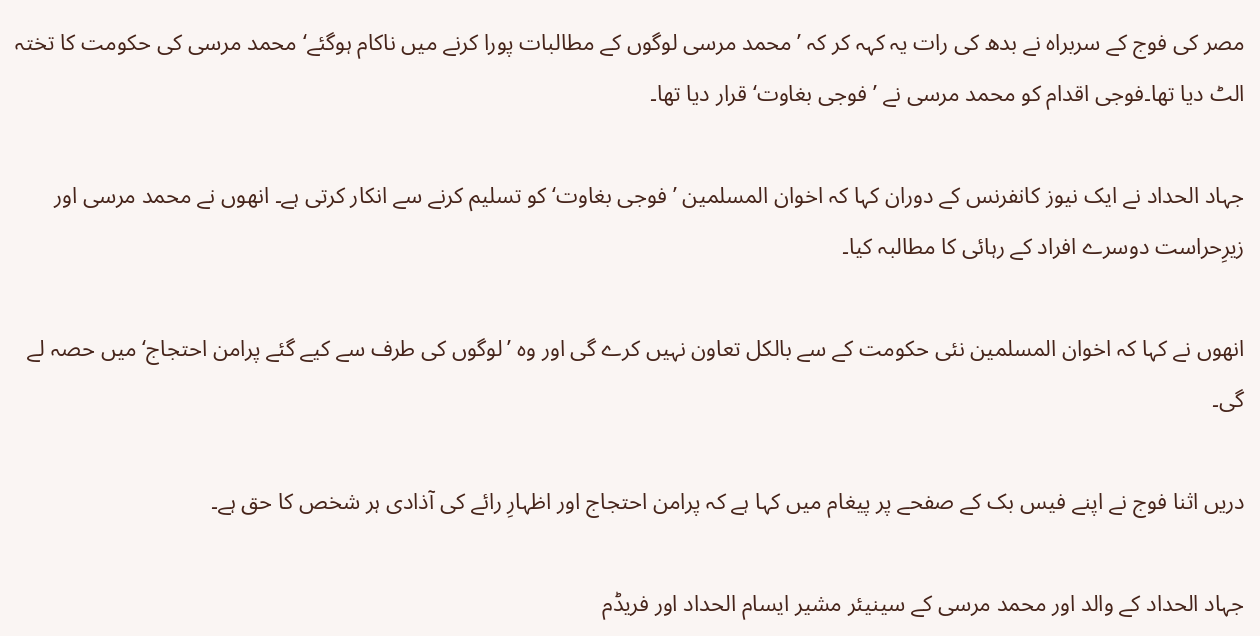مصر کی فوج کے سربراہ نے بدھ کی رات یہ کہہ کر کہ ’محمد مرسی لوگوں کے مطالبات پورا کرنے میں ناکام ہوگئے‘ محمد مرسی کی حکومت کا تختہ الٹ دیا تھا۔فوجی اقدام کو محمد مرسی نے ’فوجی بغاوت‘ قرار دیا تھا۔

جہاد الحداد نے ایک نیوز کانفرنس کے دوران کہا کہ اخوان المسلمین ’فوجی بغاوت‘ کو تسلیم کرنے سے انکار کرتی ہے۔ انھوں نے محمد مرسی اور زیرِحراست دوسرے افراد کے رہائی کا مطالبہ کیا۔

انھوں نے کہا کہ اخوان المسلمین نئی حکومت کے سے بالکل تعاون نہیں کرے گی اور وہ ’لوگوں کی طرف سے کیے گئے پرامن احتجاج‘ میں حصہ لے گی۔

دریں اثنا فوج نے اپنے فیس بک کے صفحے پر پیغام میں کہا ہے کہ پرامن احتجاج اور اظہارِ رائے کی آذادی ہر شخص کا حق ہے۔

جہاد الحداد کے والد اور محمد مرسی کے سینیئر مشیر ایسام الحداد اور فریڈم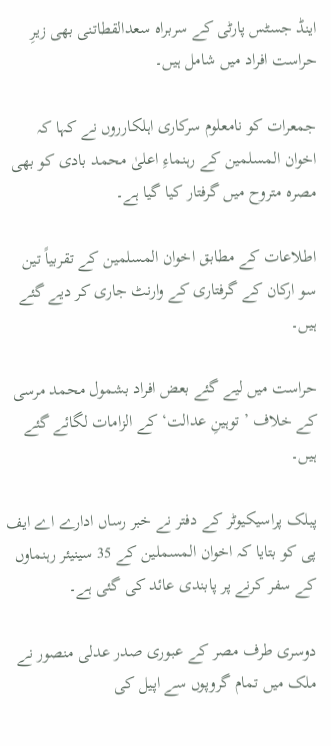اینڈ جسٹس پارٹی کے سربراہ سعدالقطاتنی بھی زیرِ حراست افراد میں شامل ہیں۔

جمعرات کو نامعلوم سرکاری اہلکارروں نے کہا کہ اخوان المسلمین کے رہنماءِ اعلیٰ محمد بادی کو بھی مصرہ متروح میں گرفتار کیا گیا ہے۔

اطلاعات کے مطابق اخوان المسلمین کے تقربیاً تین سو ارکان کے گرفتاری کے وارنٹ جاری کر دیے گئے ہیں۔

حراست میں لیے گئے بعض افراد بشمول محمد مرسی کے خلاف ’توہینِ عدالت‘ کے الزامات لگائے گئے ہیں۔

پبلک پراسیکیوٹر کے دفتر نے خبر رساں ادارے اے ایف پی کو بتایا کہ اخوان المسملین کے 35 سینیئر رہنماوں کے سفر کرنے پر پابندی عائد کی گئی ہے۔

دوسری طرف مصر کے عبوری صدر عدلی منصور نے ملک میں تمام گروپوں سے اپیل کی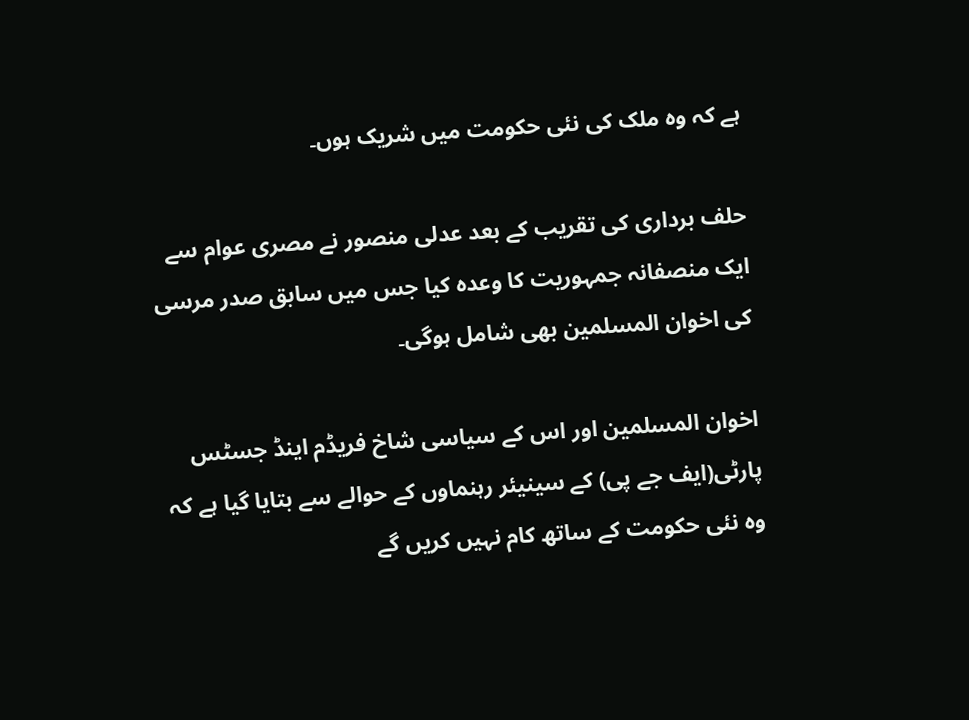ہے کہ وہ ملک کی نئی حکومت میں شریک ہوں۔

حلف برداری کی تقریب کے بعد عدلی منصور نے مصری عوام سے ایک منصفانہ جمہوریت کا وعدہ کیا جس میں سابق صدر مرسی کی اخوان المسلمین بھی شامل ہوگی۔

اخوان المسلمین اور اس کے سیاسی شاخ فریڈم اینڈ جسٹس پارٹی(ایف جے پی) کے سینیئر رہنماوں کے حوالے سے بتایا گیا ہے کہ وہ نئی حکومت کے ساتھ کام نہیں کریں گے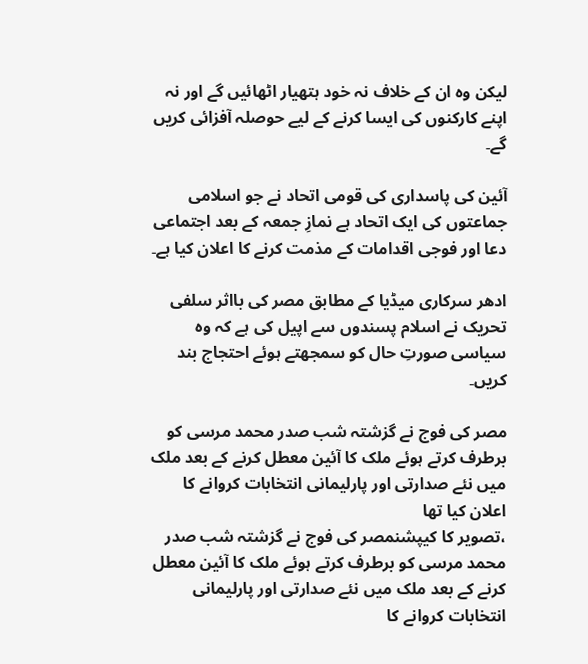لیکن وہ ان کے خلاف نہ خود ہتھیار اٹھائیں گے اور نہ اپنے کارکنوں کی ایسا کرنے کے لیے حوصلہ آفزائی کریں گے۔

آئین کی پاسداری کی قومی اتحاد نے جو اسلامی جماعتوں کی ایک اتحاد ہے نمازِ جمعہ کے بعد اجتماعی دعا اور فوجی اقدامات کے مذمت کرنے کا اعلان کیا ہے۔

ادھر سرکاری میڈیا کے مطابق مصر کی بااثر سلفی تحریک نے اسلام پسندوں سے اپیل کی ہے کہ وہ سیاسی صورتِ حال کو سمجھتے ہوئے احتجاج بند کریں۔

مصر کی فوج نے گزشتہ شب صدر محمد مرسی کو برطرف کرتے ہوئے ملک کا آئین معطل کرنے کے بعد ملک میں نئے صدارتی اور پارلیمانی انتخابات کروانے کا اعلان کیا تھا
،تصویر کا کیپشنمصر کی فوج نے گزشتہ شب صدر محمد مرسی کو برطرف کرتے ہوئے ملک کا آئین معطل کرنے کے بعد ملک میں نئے صدارتی اور پارلیمانی انتخابات کروانے کا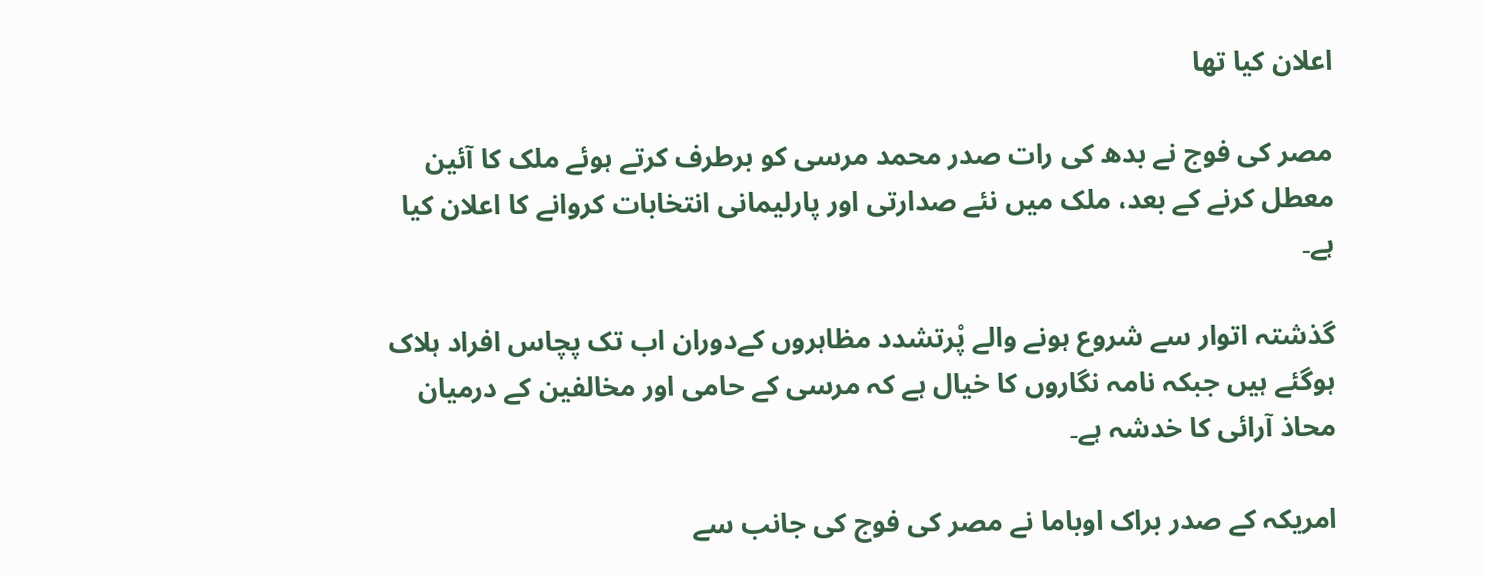اعلان کیا تھا

مصر کی فوج نے بدھ کی رات صدر محمد مرسی کو برطرف کرتے ہوئے ملک کا آئین معطل کرنے کے بعد، ملک میں نئے صدارتی اور پارلیمانی انتخابات کروانے کا اعلان کیا ہے۔

گذشتہ اتوار سے شروع ہونے والے پْرتشدد مظاہروں کےدوران اب تک پچاس افراد ہلاک ہوگئے ہیں جبکہ نامہ نگاروں کا خیال ہے کہ مرسی کے حامی اور مخالفین کے درمیان محاذ آرائی کا خدشہ ہے۔

امریکہ کے صدر براک اوباما نے مصر کی فوج کی جانب سے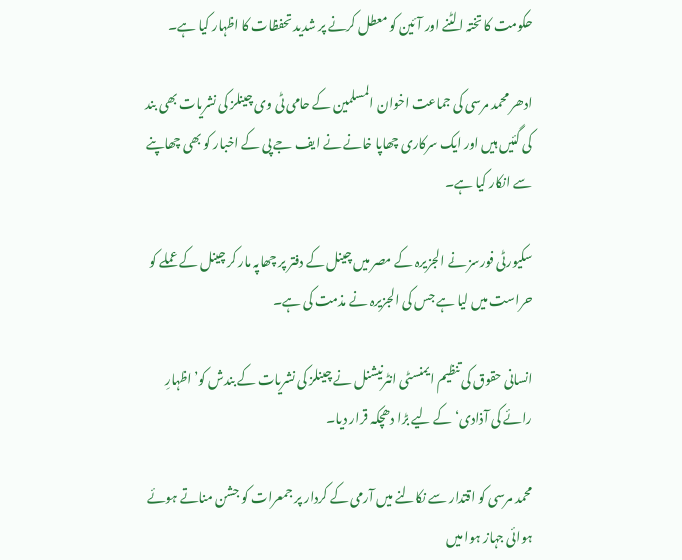حکومت کا تختہ الٹنے اور آئین کو معطل کرنے پر شدید تحفظات کا اظہار کیا ہے۔

ادھر محمد مرسی کی جماعت اخوان المسلمین کے حامی ٹی وی چینلز کی نشریات بھی بند کی گئیں ہیں اور ایک سرکاری چھاپا خانے نے ایف جے پی کے اخبار کو بھی چھاپنے سے انکار کیا ہے۔

سکیورٹی فورسز نے الجزیرہ کے مصر میں چینل کے دفتر پر چھاپہ مار کر چینل کے عملے کو حراست میں لیا ہے جس کی الجزیرہ نے مذمت کی ہے۔

انسانی حقوق کی تنظیم ایمنسٹی انٹرنیشنل نے چینلز کی نشریات کے بندش کو’اظہارِ رائے کی آذادی‘ کے لیے بڑا دھچکہ قرار دیا۔

محمد مرسی کو اقتدار سے نکالنے میں آرمی کے کردار پر جمعرات کو جشن مناتے ہوئے ہوائی جہاز ہوا میں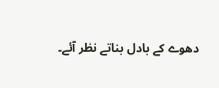دھوے کے بادل بناتے نظر آئے۔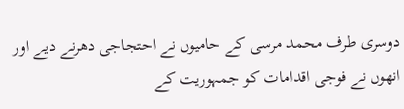دوسری طرف محمد مرسی کے حامیوں نے احتجاجی دھرنے دیے اور انھوں نے فوجی اقدامات کو جمہوریت کے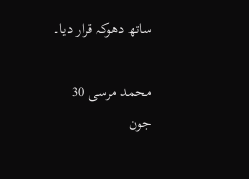ساتھ دھوکہ قرار دیا۔

محمد مرسی 30 جون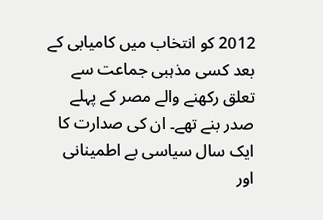2012 کو انتخاب میں کامیابی کے بعد کسی مذہبی جماعت سے تعلق رکھنے والے مصر کے پہلے صدر بنے تھے۔ ان کی صدارت کا ایک سال سیاسی بے اطمینانی اور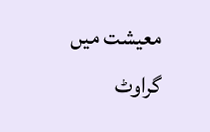معیشت میں گراوٹ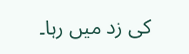کی زد میں رہا۔